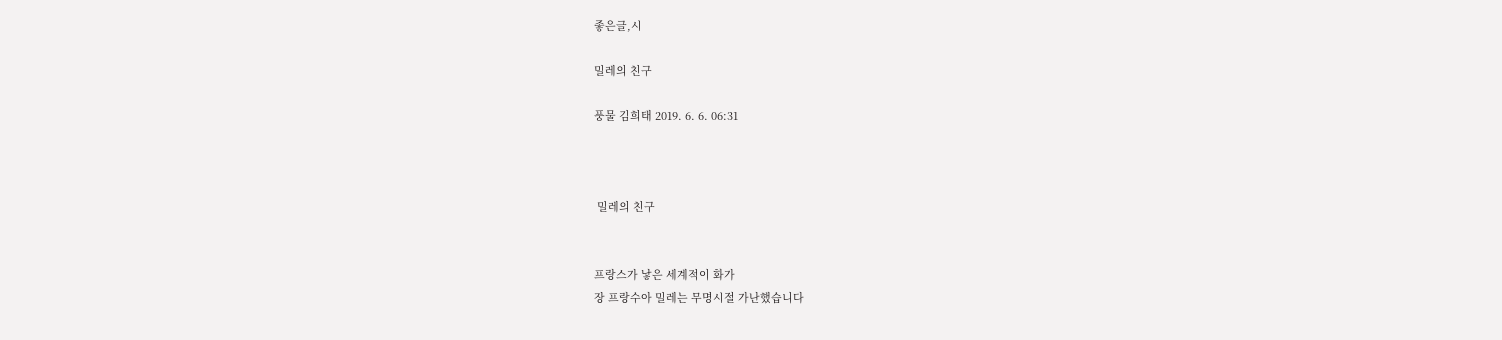좋은글,시

밀레의 친구

풍물 김희태 2019. 6. 6. 06:31



 밀레의 친구


프랑스가 낳은 세계적이 화가
장 프랑수아 밀레는 무명시절 가난했습니다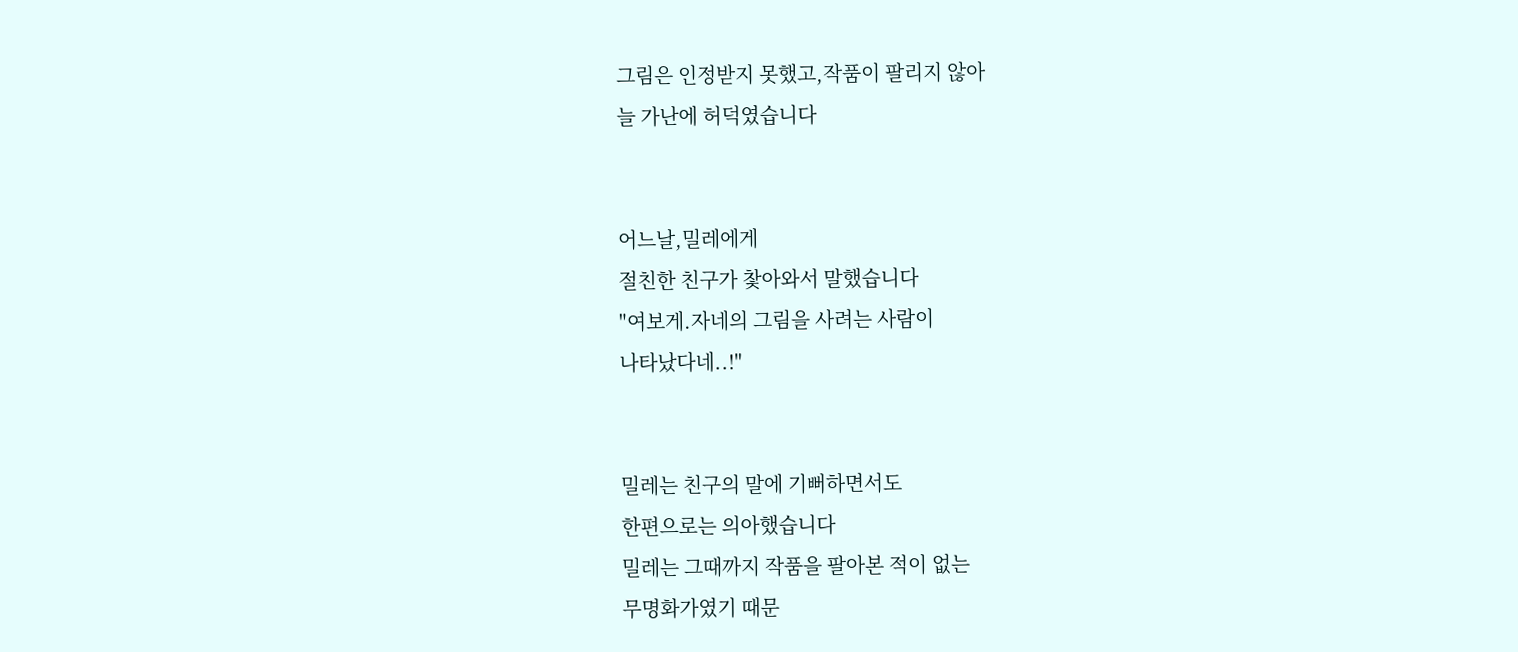그림은 인정받지 못했고,작품이 팔리지 않아
늘 가난에 허덕였습니다


어느날,밀레에게
절친한 친구가 찿아와서 말했습니다
"여보게.자네의 그림을 사려는 사람이
나타났다네..!"


밀레는 친구의 말에 기뻐하면서도
한편으로는 의아했습니다
밀레는 그때까지 작품을 팔아본 적이 없는
무명화가였기 때문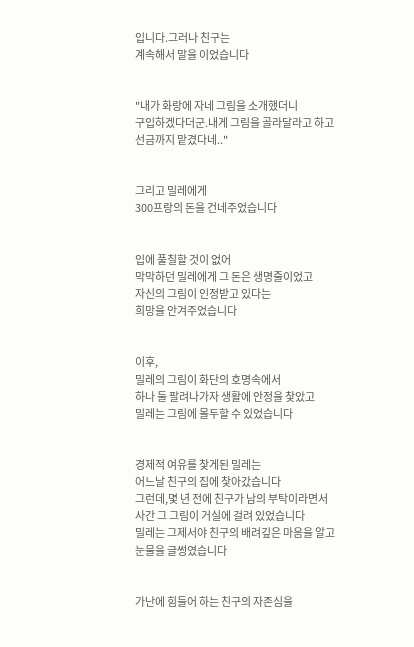입니다.그러나 친구는
계속해서 말을 이었습니다


"내가 화랑에 자네 그림을 소개했더니
구입하겠다더군.내게 그림을 골라달라고 하고
선금까지 맡겼다네.."


그리고 밀레에게
300프랑의 돈을 건네주었습니다


입에 풀칠할 것이 없어
막막하던 밀레에게 그 돈은 생명줄이었고
자신의 그림이 인정받고 있다는
희망을 안겨주었습니다


이후,
밀레의 그림이 화단의 호명속에서
하나 둘 팔려나가자 생활에 안정을 찿았고
밀레는 그림에 몰두할 수 있었습니다


경제적 여유를 찿게된 밀레는
어느날 친구의 집에 찿아갔습니다
그런데,몇 년 전에 친구가 남의 부탁이라면서
사간 그 그림이 거실에 걸려 있었습니다
밀레는 그제서야 친구의 배려깊은 마음을 알고
눈물을 글썽였습니다


가난에 힘들어 하는 친구의 자존심을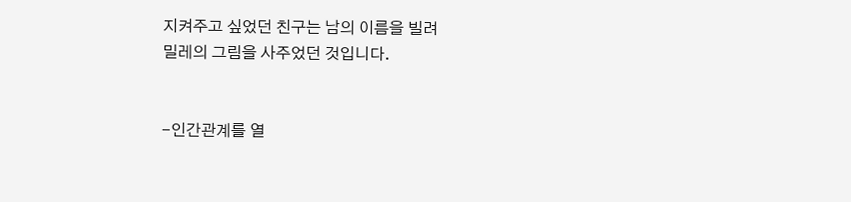지켜주고 싶었던 친구는 남의 이름을 빌려
밀레의 그림을 사주었던 것입니다.


-인간관계를 열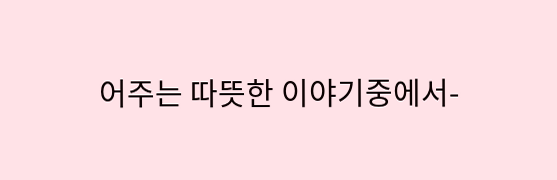어주는 따뜻한 이야기중에서-